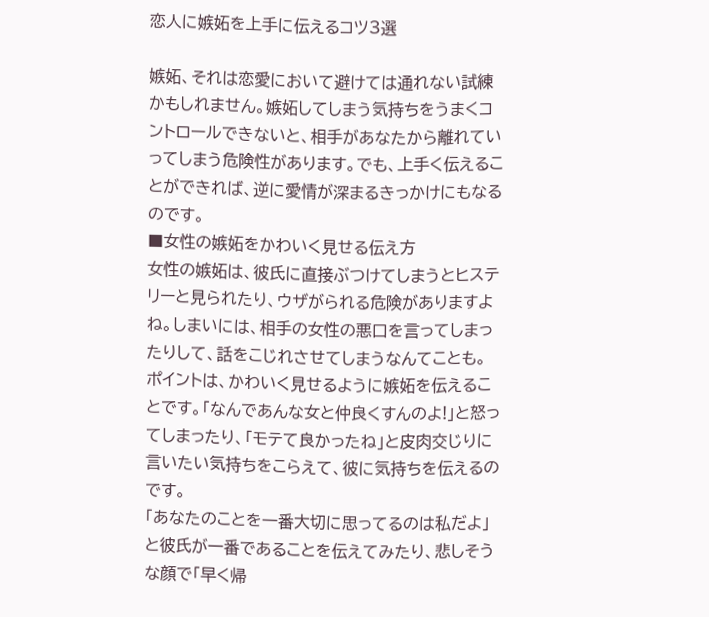恋人に嫉妬を上手に伝えるコツ3選

嫉妬、それは恋愛において避けては通れない試練かもしれません。嫉妬してしまう気持ちをうまくコントロールできないと、相手があなたから離れていってしまう危険性があります。でも、上手く伝えることができれば、逆に愛情が深まるきっかけにもなるのです。
■女性の嫉妬をかわいく見せる伝え方
女性の嫉妬は、彼氏に直接ぶつけてしまうとヒステリーと見られたり、ウザがられる危険がありますよね。しまいには、相手の女性の悪口を言ってしまったりして、話をこじれさせてしまうなんてことも。
ポイントは、かわいく見せるように嫉妬を伝えることです。「なんであんな女と仲良くすんのよ!」と怒ってしまったり、「モテて良かったね」と皮肉交じりに言いたい気持ちをこらえて、彼に気持ちを伝えるのです。
「あなたのことを一番大切に思ってるのは私だよ」と彼氏が一番であることを伝えてみたり、悲しそうな顔で「早く帰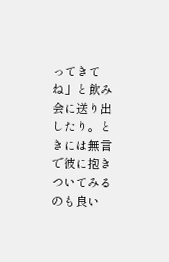ってきてね」と飲み会に送り出したり。ときには無言で彼に抱きついてみるのも良い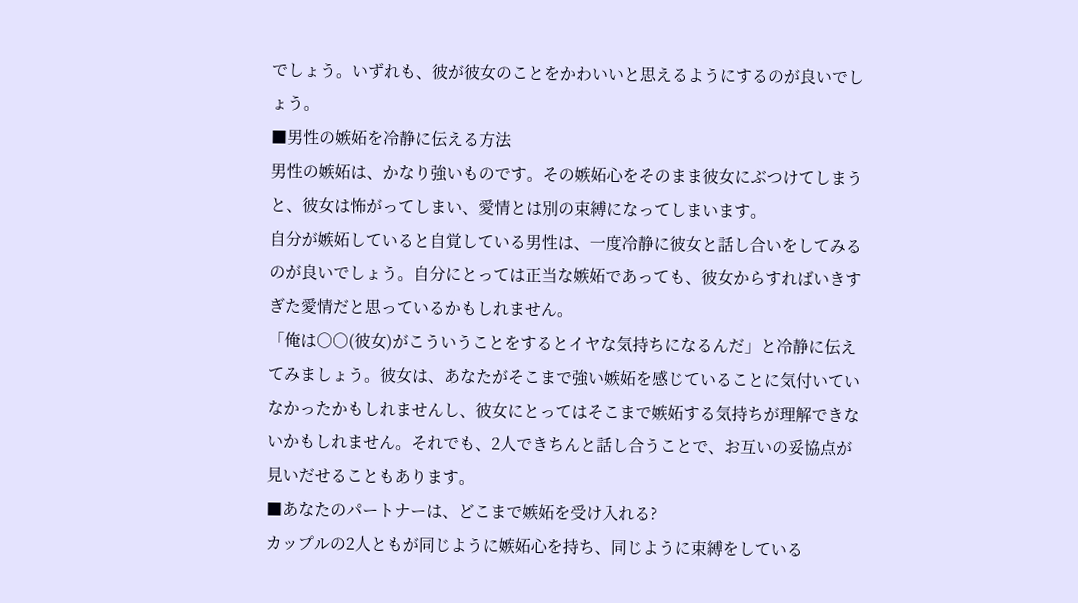でしょう。いずれも、彼が彼女のことをかわいいと思えるようにするのが良いでしょう。
■男性の嫉妬を冷静に伝える方法
男性の嫉妬は、かなり強いものです。その嫉妬心をそのまま彼女にぶつけてしまうと、彼女は怖がってしまい、愛情とは別の束縛になってしまいます。
自分が嫉妬していると自覚している男性は、一度冷静に彼女と話し合いをしてみるのが良いでしょう。自分にとっては正当な嫉妬であっても、彼女からすればいきすぎた愛情だと思っているかもしれません。
「俺は○○(彼女)がこういうことをするとイヤな気持ちになるんだ」と冷静に伝えてみましょう。彼女は、あなたがそこまで強い嫉妬を感じていることに気付いていなかったかもしれませんし、彼女にとってはそこまで嫉妬する気持ちが理解できないかもしれません。それでも、2人できちんと話し合うことで、お互いの妥協点が見いだせることもあります。
■あなたのパートナーは、どこまで嫉妬を受け入れる?
カップルの2人ともが同じように嫉妬心を持ち、同じように束縛をしている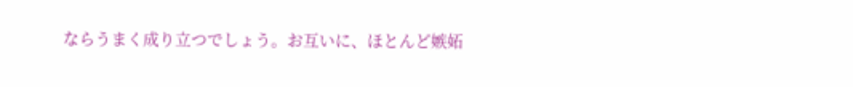ならうまく成り立つでしょう。お互いに、ほとんど嫉妬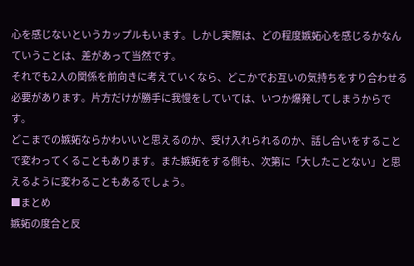心を感じないというカップルもいます。しかし実際は、どの程度嫉妬心を感じるかなんていうことは、差があって当然です。
それでも2人の関係を前向きに考えていくなら、どこかでお互いの気持ちをすり合わせる必要があります。片方だけが勝手に我慢をしていては、いつか爆発してしまうからです。
どこまでの嫉妬ならかわいいと思えるのか、受け入れられるのか、話し合いをすることで変わってくることもあります。また嫉妬をする側も、次第に「大したことない」と思えるように変わることもあるでしょう。
■まとめ
嫉妬の度合と反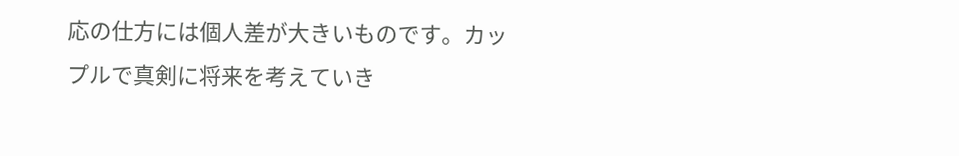応の仕方には個人差が大きいものです。カップルで真剣に将来を考えていき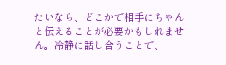たいなら、どこかで相手にちゃんと伝えることが必要かもしれません。冷静に話し合うことで、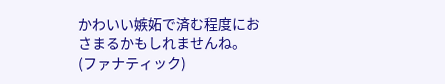かわいい嫉妬で済む程度におさまるかもしれませんね。
(ファナティック)